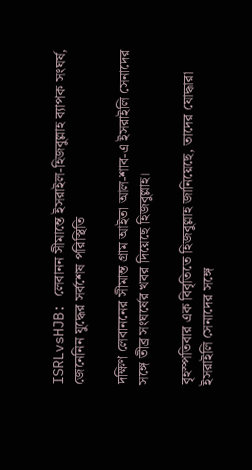ISRLvsHJB: লেবানন সীমান্তে ইসরাইল-হিজবুল্লাহ ব্যাপক সংঘর্ষ, জেনেনিন যুদ্ধের সর্বশেষ পরিস্থিতি

দক্ষিণ লেবাননের সীমান্ত গ্রাম আইতা আল-শাব-এ ইসরাইলি সেনাদের সঙ্গে তীব্র সংঘর্ষের খবর দিয়েছে হিজবুল্লাহ।

বৃহস্পতিবার এক বিবৃতিতে হিজবুল্লাহ জানিয়েছে, তাদের যোদ্ধারা ইসরাইলি সেনাদের সঙ্গে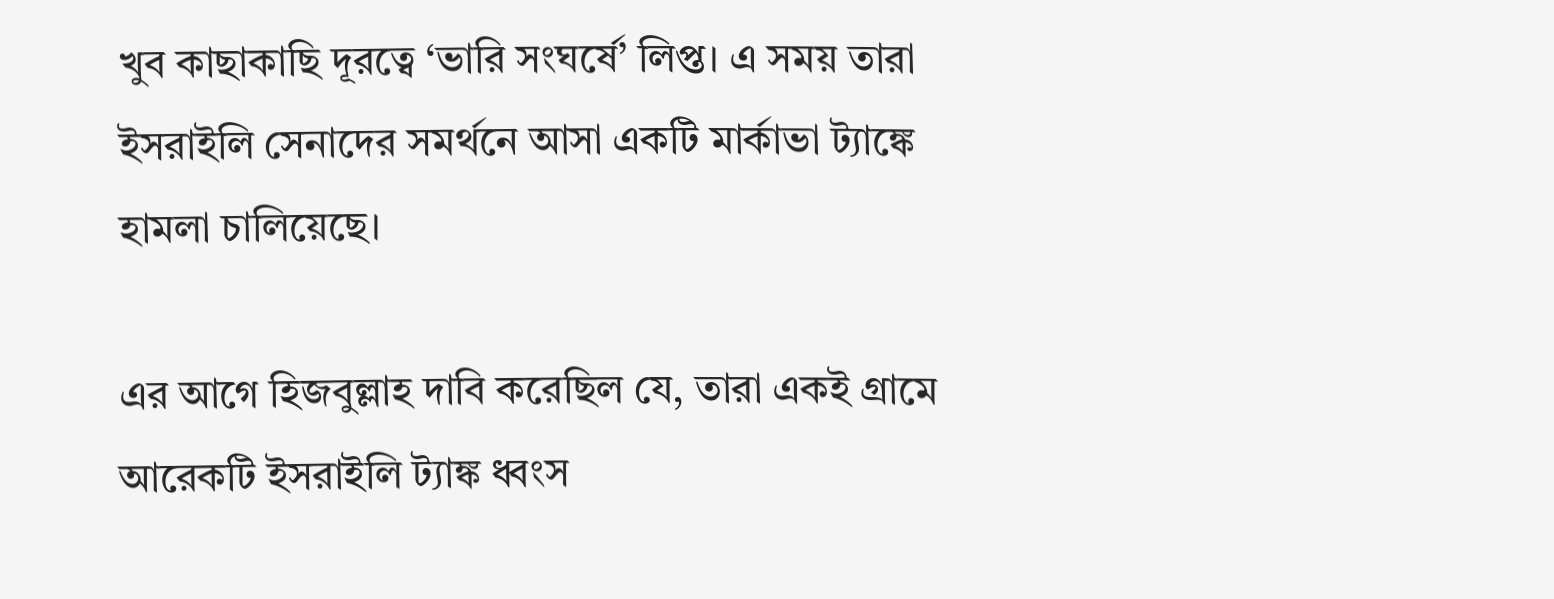খুব কাছাকাছি দূরত্বে ‘ভারি সংঘর্ষে’ লিপ্ত। এ সময় তারা ইসরাইলি সেনাদের সমর্থনে আসা একটি মার্কাভা ট্যাঙ্কে হামলা চালিয়েছে।

এর আগে হিজবুল্লাহ দাবি করেছিল যে, তারা একই গ্রামে আরেকটি ইসরাইলি ট্যাঙ্ক ধ্বংস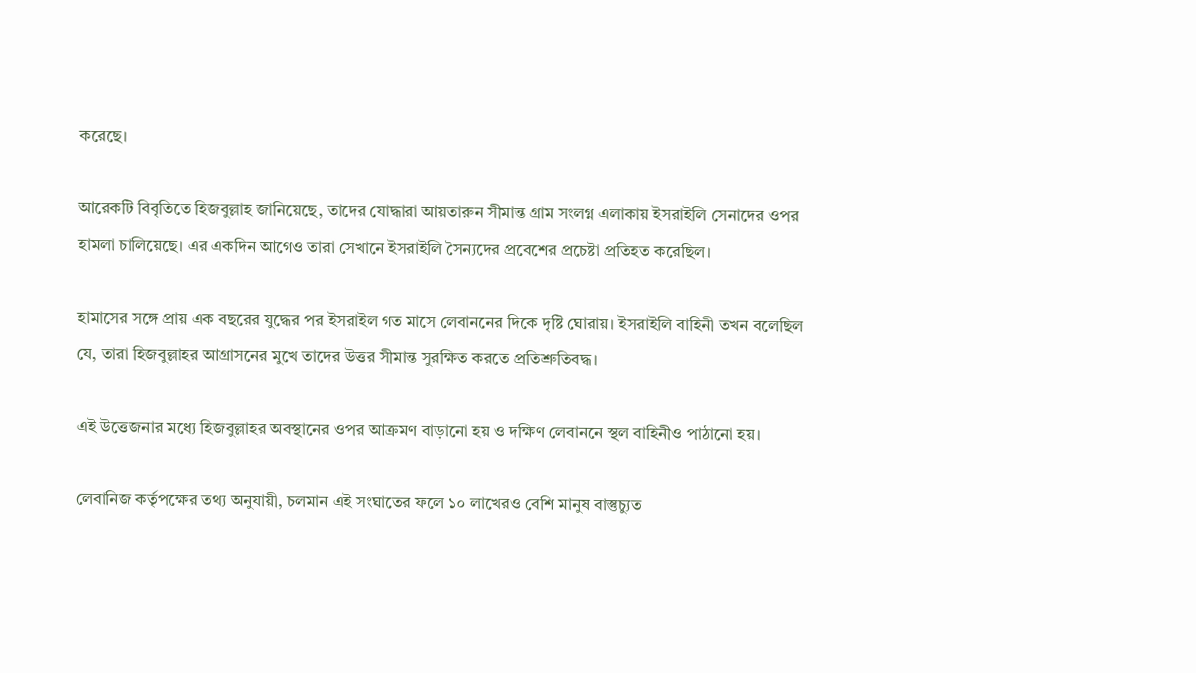করেছে।

আরেকটি বিবৃতিতে হিজবুল্লাহ জানিয়েছে, তাদের যোদ্ধারা আয়তারুন সীমান্ত গ্রাম সংলগ্ন এলাকায় ইসরাইলি সেনাদের ওপর হামলা চালিয়েছে। এর একদিন আগেও তারা সেখানে ইসরাইলি সৈন্যদের প্রবেশের প্রচেষ্টা প্রতিহত করেছিল।

হামাসের সঙ্গে প্রায় এক বছরের যুদ্ধের পর ইসরাইল গত মাসে লেবাননের দিকে দৃষ্টি ঘোরায়। ইসরাইলি বাহিনী তখন বলেছিল যে, তারা হিজবুল্লাহর আগ্রাসনের মুখে তাদের উত্তর সীমান্ত সুরক্ষিত করতে প্রতিশ্রুতিবদ্ধ।

এই উত্তেজনার মধ্যে হিজবুল্লাহর অবস্থানের ওপর আক্রমণ বাড়ানো হয় ও দক্ষিণ লেবাননে স্থল বাহিনীও পাঠানো হয়।

লেবানিজ কর্তৃপক্ষের তথ্য অনুযায়ী, চলমান এই সংঘাতের ফলে ১০ লাখেরও বেশি মানুষ বাস্তুচ্যুত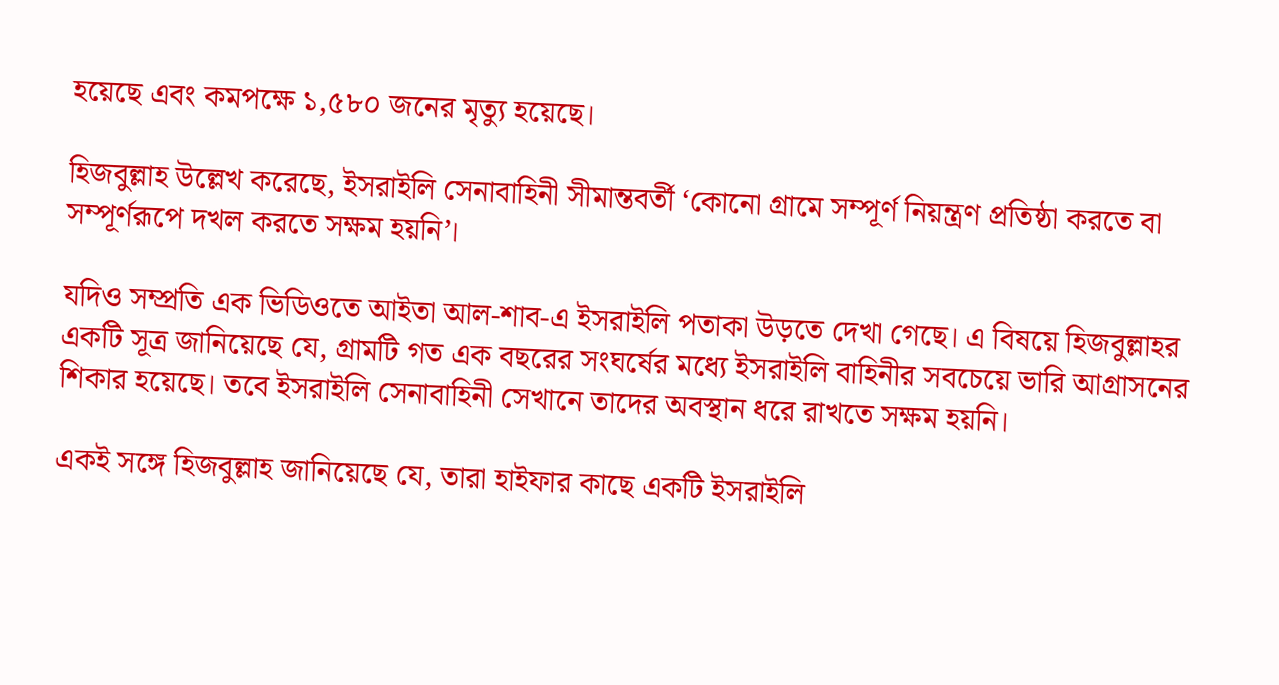হয়েছে এবং কমপক্ষে ১,৫৮০ জনের মৃত্যু হয়েছে।

হিজবুল্লাহ উল্লেখ করেছে, ইসরাইলি সেনাবাহিনী সীমান্তবর্তী ‘কোনো গ্রামে সম্পূর্ণ নিয়ন্ত্রণ প্রতিষ্ঠা করতে বা সম্পূর্ণরূপে দখল করতে সক্ষম হয়নি’।

যদিও সম্প্রতি এক ভিডিওতে আইতা আল-শাব-এ ইসরাইলি পতাকা উড়তে দেখা গেছে। এ বিষয়ে হিজবুল্লাহর একটি সূত্র জানিয়েছে যে, গ্রামটি গত এক বছরের সংঘর্ষের মধ্যে ইসরাইলি বাহিনীর সবচেয়ে ভারি আগ্রাসনের শিকার হয়েছে। তবে ইসরাইলি সেনাবাহিনী সেখানে তাদের অবস্থান ধরে রাখতে সক্ষম হয়নি।

একই সঙ্গে হিজবুল্লাহ জানিয়েছে যে, তারা হাইফার কাছে একটি ইসরাইলি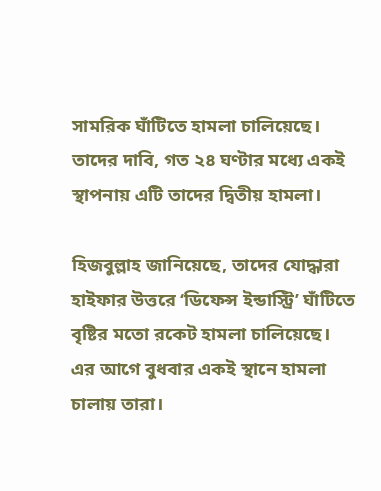সামরিক ঘাঁটিতে হামলা চালিয়েছে। তাদের দাবি, গত ২৪ ঘণ্টার মধ্যে একই স্থাপনায় এটি তাদের দ্বিতীয় হামলা।

হিজবুল্লাহ জানিয়েছে, তাদের যোদ্ধারা হাইফার উত্তরে ‘ডিফেন্স ইন্ডাস্ট্রি’ ঘাঁটিতে বৃষ্টির মতো রকেট হামলা চালিয়েছে। এর আগে বুধবার একই স্থানে হামলা চালায় তারা।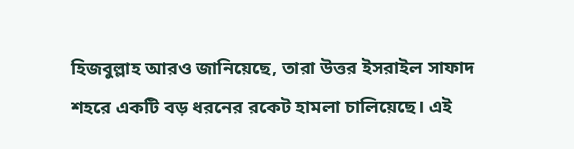হিজবুল্লাহ আরও জানিয়েছে, তারা উত্তর ইসরাইল সাফাদ শহরে একটি বড় ধরনের রকেট হামলা চালিয়েছে। এই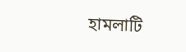হামলাটি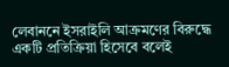লেবাননে ইসরাইলি আক্রমণের বিরুদ্ধে একটি প্রতিক্রিয়া হিসেবে বলেই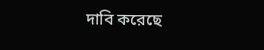দাবি করেছে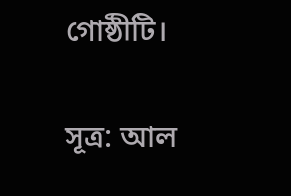গোষ্ঠীটি।

সূত্র: আল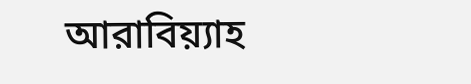আরাবিয়্যাহ